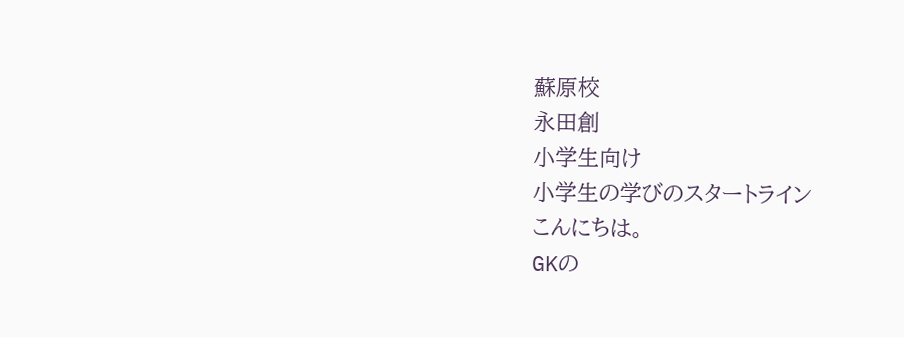蘇原校
永田創
小学生向け
小学生の学びのスタートライン
こんにちは。
GKの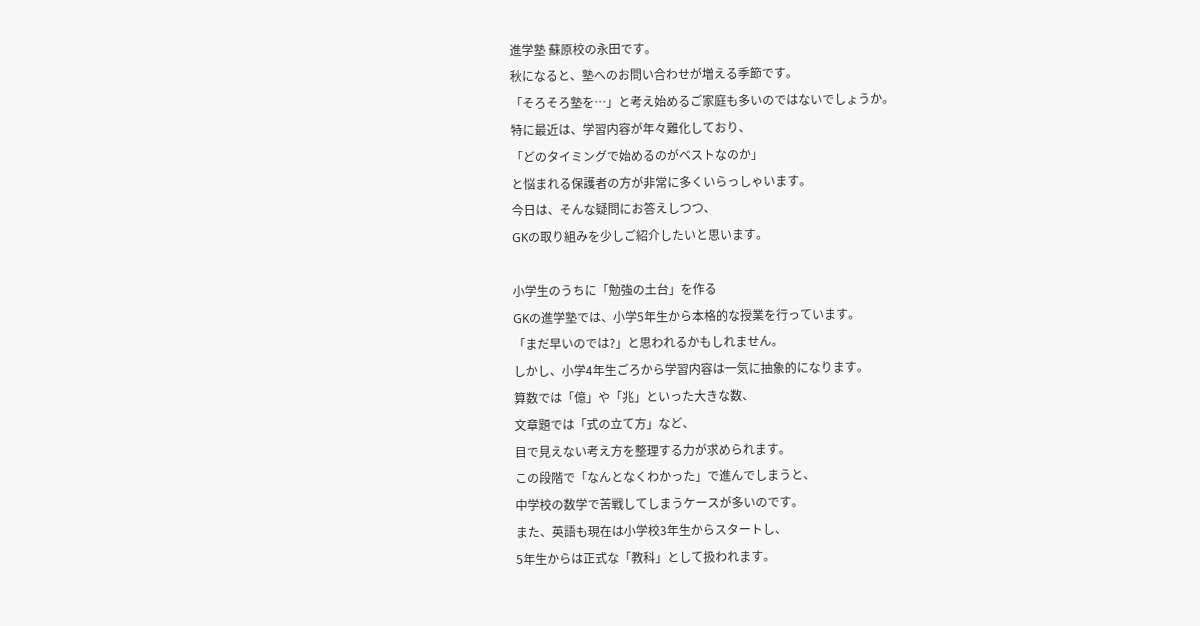進学塾 蘇原校の永田です。
秋になると、塾へのお問い合わせが増える季節です。
「そろそろ塾を…」と考え始めるご家庭も多いのではないでしょうか。
特に最近は、学習内容が年々難化しており、
「どのタイミングで始めるのがベストなのか」
と悩まれる保護者の方が非常に多くいらっしゃいます。
今日は、そんな疑問にお答えしつつ、
GKの取り組みを少しご紹介したいと思います。

小学生のうちに「勉強の土台」を作る
GKの進学塾では、小学5年生から本格的な授業を行っています。
「まだ早いのでは?」と思われるかもしれません。
しかし、小学4年生ごろから学習内容は一気に抽象的になります。
算数では「億」や「兆」といった大きな数、
文章題では「式の立て方」など、
目で見えない考え方を整理する力が求められます。
この段階で「なんとなくわかった」で進んでしまうと、
中学校の数学で苦戦してしまうケースが多いのです。
また、英語も現在は小学校3年生からスタートし、
5年生からは正式な「教科」として扱われます。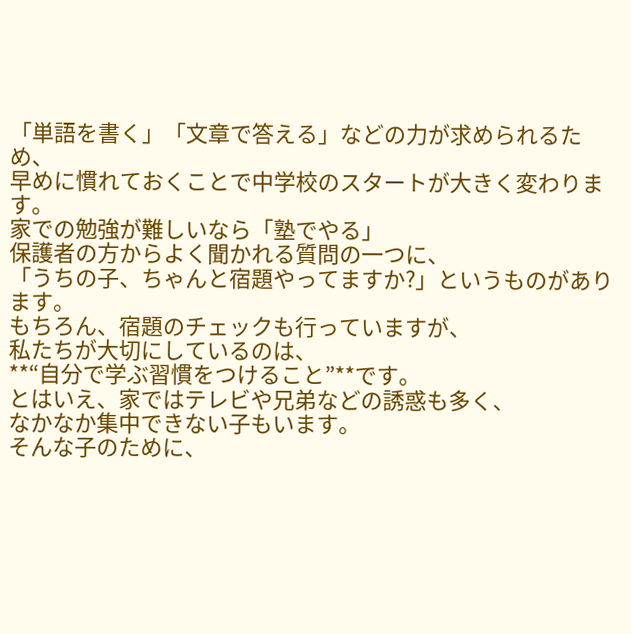「単語を書く」「文章で答える」などの力が求められるため、
早めに慣れておくことで中学校のスタートが大きく変わります。
家での勉強が難しいなら「塾でやる」
保護者の方からよく聞かれる質問の一つに、
「うちの子、ちゃんと宿題やってますか?」というものがあります。
もちろん、宿題のチェックも行っていますが、
私たちが大切にしているのは、
**“自分で学ぶ習慣をつけること”**です。
とはいえ、家ではテレビや兄弟などの誘惑も多く、
なかなか集中できない子もいます。
そんな子のために、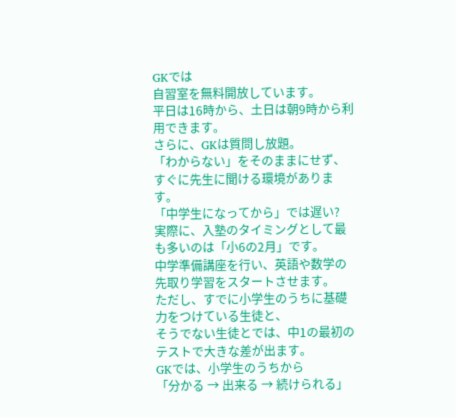GKでは
自習室を無料開放しています。
平日は16時から、土日は朝9時から利用できます。
さらに、GKは質問し放題。
「わからない」をそのままにせず、
すぐに先生に聞ける環境があります。
「中学生になってから」では遅い?
実際に、入塾のタイミングとして最も多いのは「小6の2月」です。
中学準備講座を行い、英語や数学の先取り学習をスタートさせます。
ただし、すでに小学生のうちに基礎力をつけている生徒と、
そうでない生徒とでは、中1の最初のテストで大きな差が出ます。
GKでは、小学生のうちから
「分かる → 出来る → 続けられる」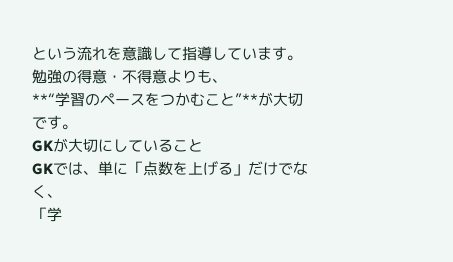という流れを意識して指導しています。
勉強の得意・不得意よりも、
**“学習のペースをつかむこと”**が大切です。
GKが大切にしていること
GKでは、単に「点数を上げる」だけでなく、
「学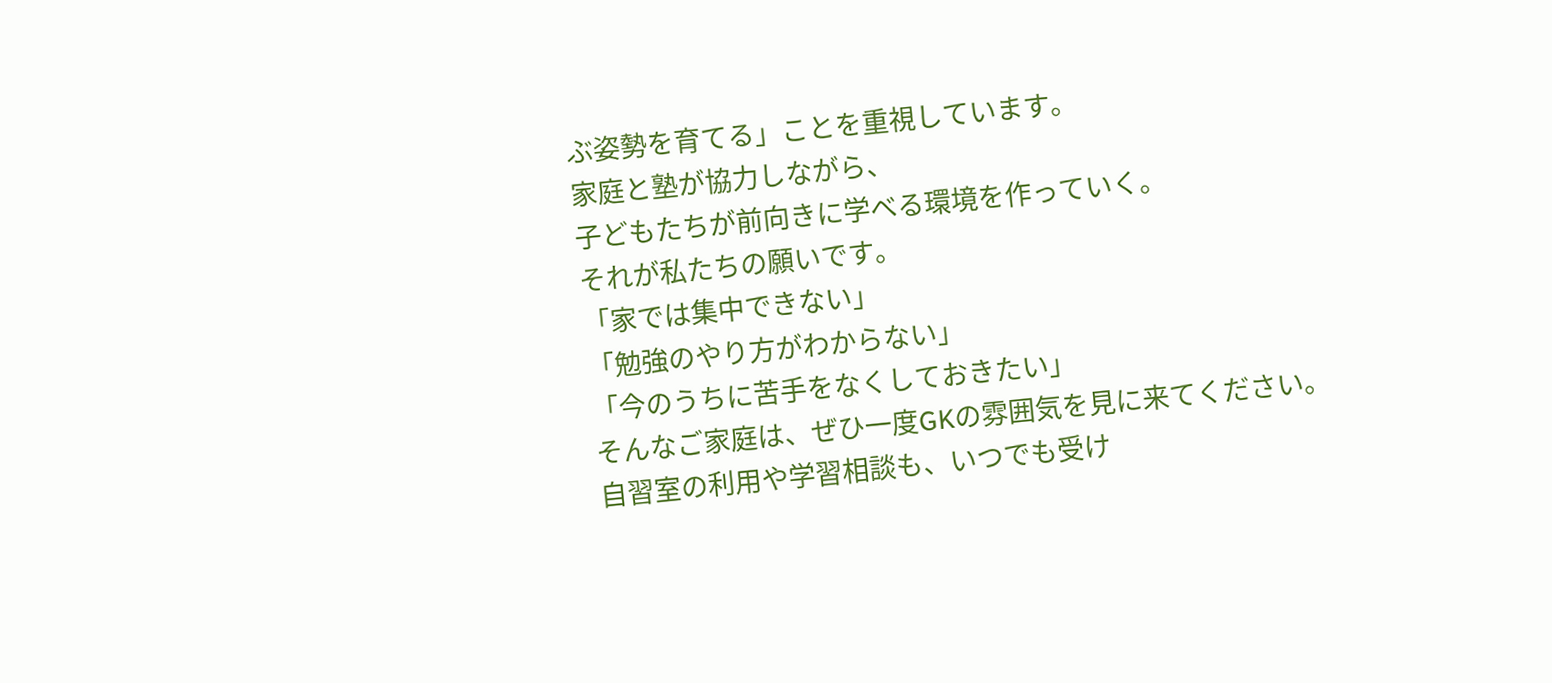ぶ姿勢を育てる」ことを重視しています。
家庭と塾が協力しながら、
子どもたちが前向きに学べる環境を作っていく。
それが私たちの願いです。
「家では集中できない」
「勉強のやり方がわからない」
「今のうちに苦手をなくしておきたい」
そんなご家庭は、ぜひ一度GKの雰囲気を見に来てください。
自習室の利用や学習相談も、いつでも受け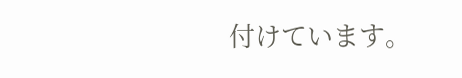付けています。